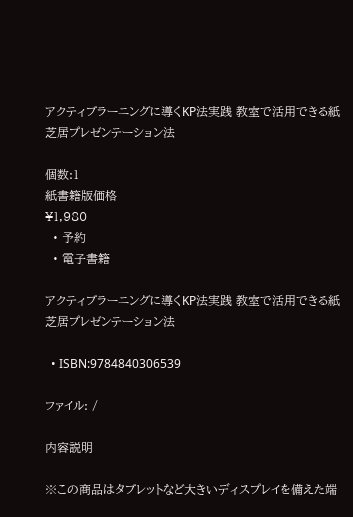アクティブラーニングに導くKP法実践 教室で活用できる紙芝居プレゼンテーション法

個数:1
紙書籍版価格
¥1,980
  • 予約
  • 電子書籍

アクティブラーニングに導くKP法実践 教室で活用できる紙芝居プレゼンテーション法

  • ISBN:9784840306539

ファイル: /

内容説明

※この商品はタブレットなど大きいディスプレイを備えた端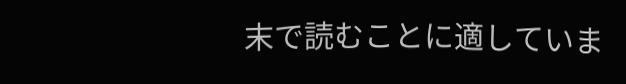末で読むことに適していま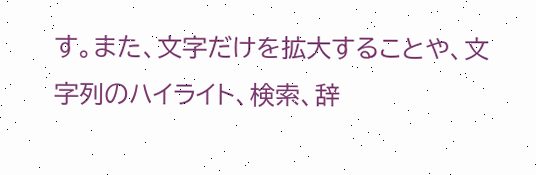す。また、文字だけを拡大することや、文字列のハイライト、検索、辞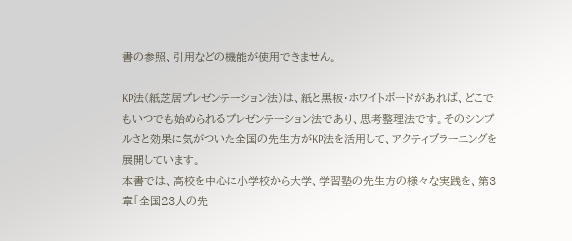書の参照、引用などの機能が使用できません。

KP法(紙芝居プレゼンテーション法)は、紙と黒板・ホワイトボードがあれば、どこでもいつでも始められるプレゼンテーション法であり、思考整理法です。そのシンプルさと効果に気がついた全国の先生方がKP法を活用して、アクティブラーニングを展開しています。
本書では、高校を中心に小学校から大学、学習塾の先生方の様々な実践を、第3章「全国23人の先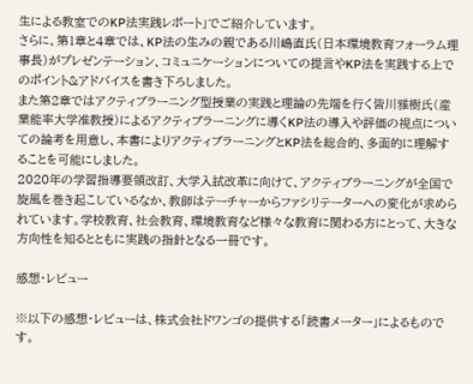生による教室でのKP法実践レポート」でご紹介しています。
さらに、第1章と4章では、KP法の生みの親である川嶋直氏(日本環境教育フォーラム理事長)がプレゼンテーション、コミュニケーションについての提言やKP法を実践する上でのポイント&アドバイスを書き下ろしました。
また第2章ではアクティブラーニング型授業の実践と理論の先端を行く皆川雅樹氏(産業能率大学准教授)によるアクティブラーニングに導くKP法の導入や評価の視点についての論考を用意し、本書によりアクティブラーニングとKP法を総合的、多面的に理解することを可能にしました。
2020年の学習指導要領改訂、大学入試改革に向けて、アクティブラーニングが全国で旋風を巻き起こしているなか、教師はテーチャーからファシリテーターへの変化が求められています。学校教育、社会教育、環境教育など様々な教育に関わる方にとって、大きな方向性を知るとともに実践の指針となる一冊です。

感想・レビュー

※以下の感想・レビューは、株式会社ドワンゴの提供する「読書メーター」によるものです。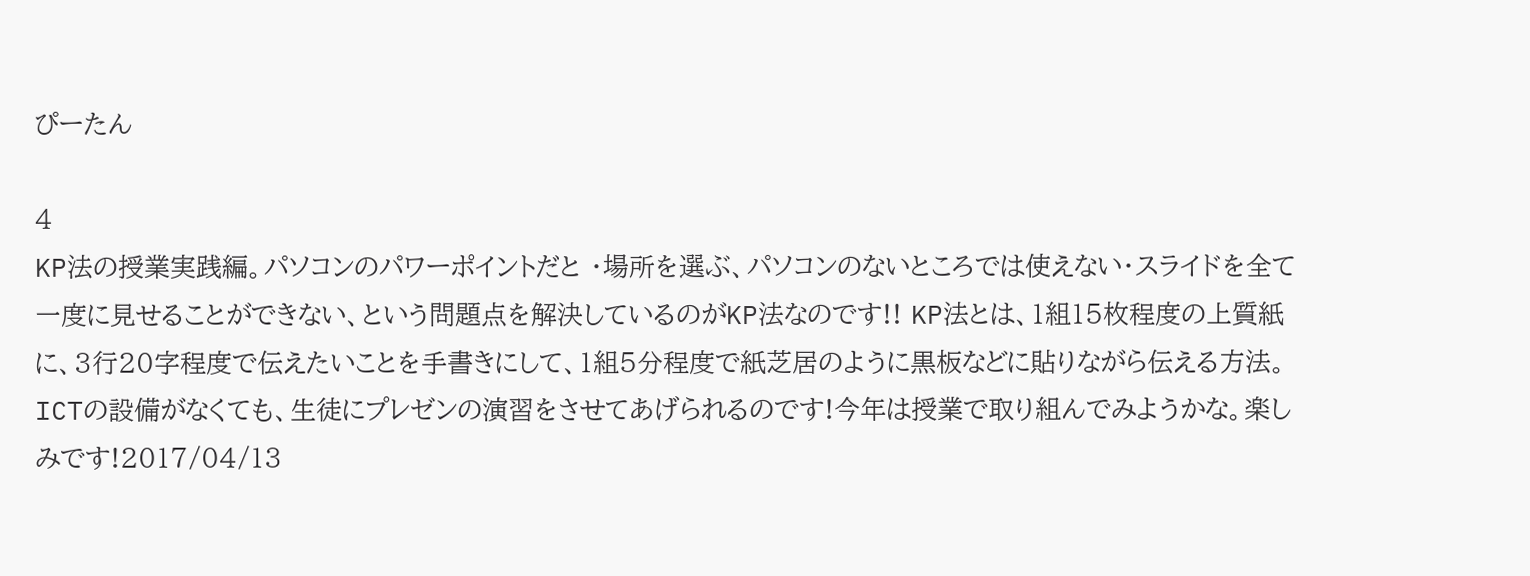ぴーたん

4
KP法の授業実践編。パソコンのパワーポイントだと ・場所を選ぶ、パソコンのないところでは使えない・スライドを全て一度に見せることができない、という問題点を解決しているのがKP法なのです!! KP法とは、1組15枚程度の上質紙に、3行20字程度で伝えたいことを手書きにして、1組5分程度で紙芝居のように黒板などに貼りながら伝える方法。ICTの設備がなくても、生徒にプレゼンの演習をさせてあげられるのです!今年は授業で取り組んでみようかな。楽しみです!2017/04/13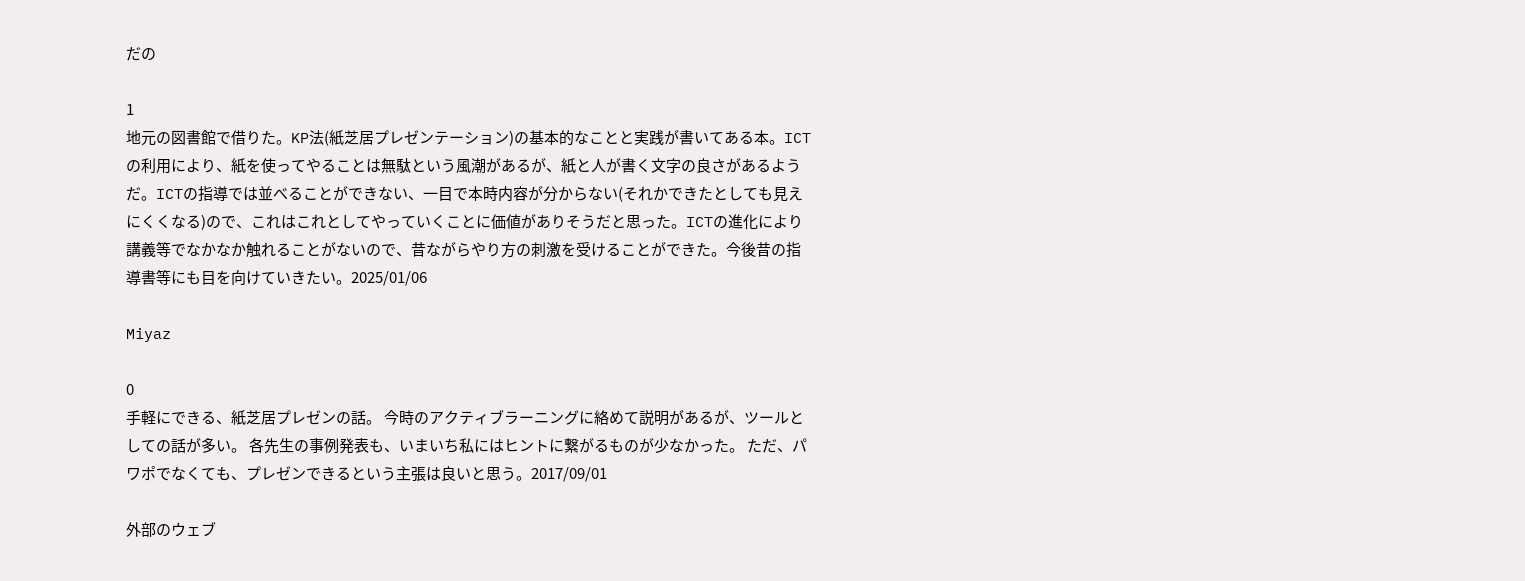だの

1
地元の図書館で借りた。KP法(紙芝居プレゼンテーション)の基本的なことと実践が書いてある本。ICTの利用により、紙を使ってやることは無駄という風潮があるが、紙と人が書く文字の良さがあるようだ。ICTの指導では並べることができない、一目で本時内容が分からない(それかできたとしても見えにくくなる)ので、これはこれとしてやっていくことに価値がありそうだと思った。ICTの進化により講義等でなかなか触れることがないので、昔ながらやり方の刺激を受けることができた。今後昔の指導書等にも目を向けていきたい。2025/01/06

Miyaz

0
手軽にできる、紙芝居プレゼンの話。 今時のアクティブラーニングに絡めて説明があるが、ツールとしての話が多い。 各先生の事例発表も、いまいち私にはヒントに繋がるものが少なかった。 ただ、パワポでなくても、プレゼンできるという主張は良いと思う。2017/09/01

外部のウェブ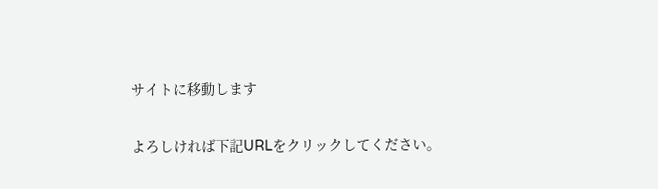サイトに移動します

よろしければ下記URLをクリックしてください。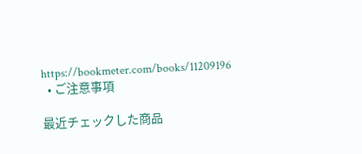https://bookmeter.com/books/11209196
  • ご注意事項

最近チェックした商品